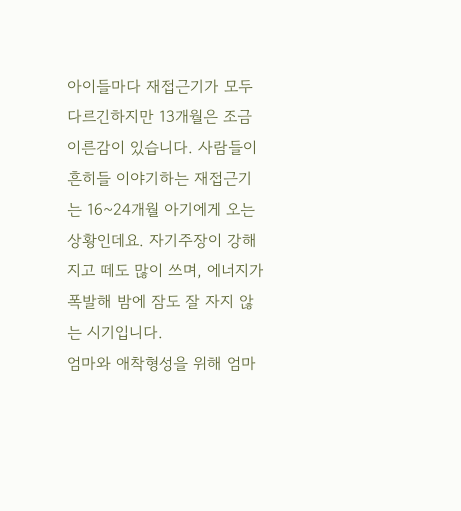아이들마다 재접근기가 모두 다르긴하지만 13개월은 조금 이른감이 있습니다. 사람들이 흔히들 이야기하는 재접근기는 16~24개월 아기에게 오는 상황인데요. 자기주장이 강해지고 떼도 많이 쓰며, 에너지가 폭발해 밤에 잠도 잘 자지 않는 시기입니다.
엄마와 애착형성을 위해 엄마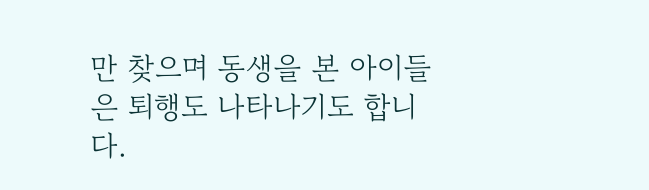만 찾으며 동생을 본 아이들은 퇴행도 나타나기도 합니다.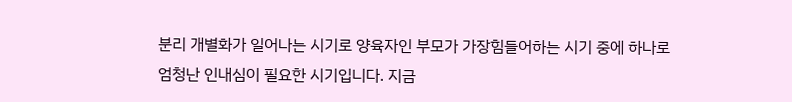분리 개별화가 일어나는 시기로 양육자인 부모가 가장힘들어하는 시기 중에 하나로 엄청난 인내심이 필요한 시기입니다. 지금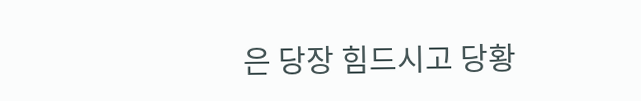은 당장 힘드시고 당황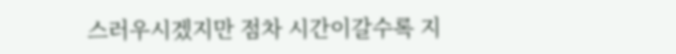스러우시겠지만 점차 시간이갈수록 지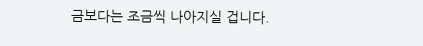금보다는 조금씩 나아지실 겁니다.